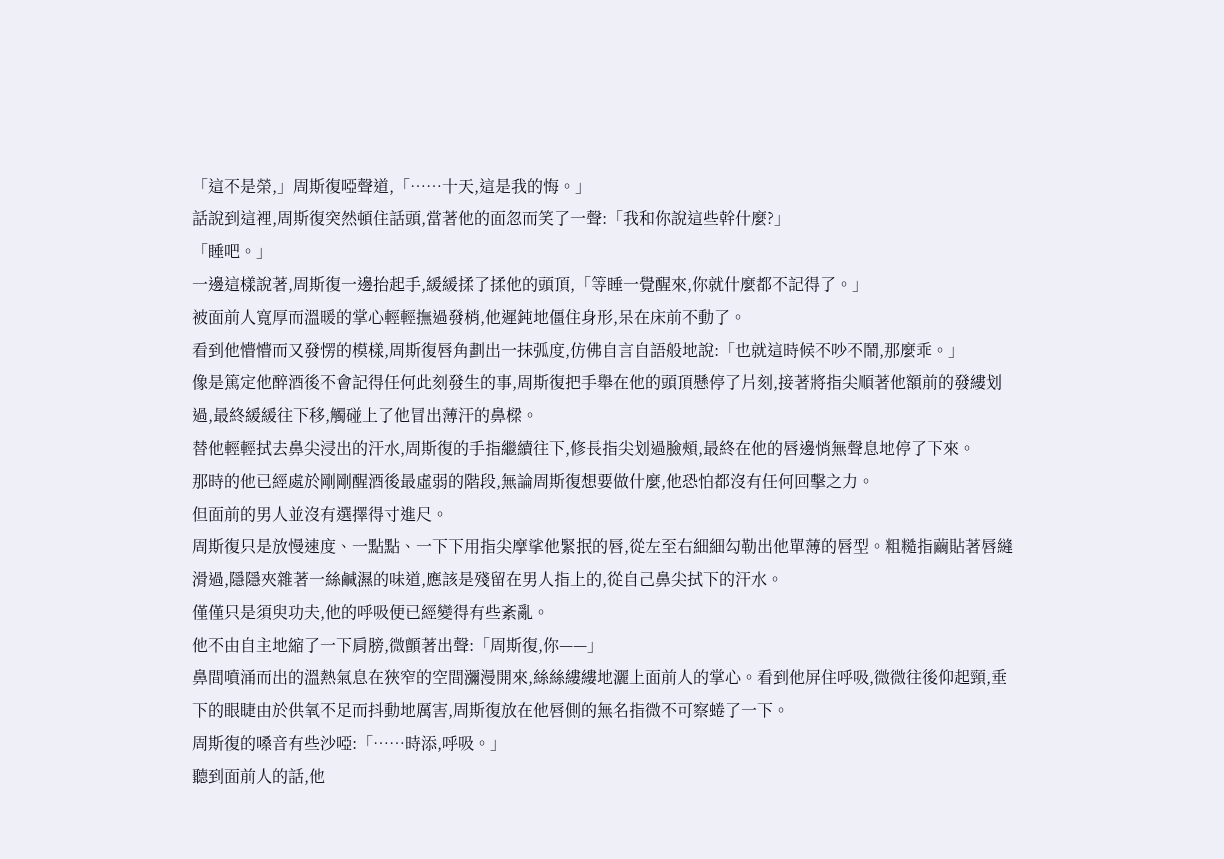「這不是榮,」周斯復啞聲道,「……十天,這是我的悔。」
話說到這裡,周斯復突然頓住話頭,當著他的面忽而笑了一聲:「我和你說這些幹什麼?」
「睡吧。」
一邊這樣說著,周斯復一邊抬起手,緩緩揉了揉他的頭頂,「等睡一覺醒來,你就什麼都不記得了。」
被面前人寬厚而溫暖的掌心輕輕撫過發梢,他遲鈍地僵住身形,呆在床前不動了。
看到他懵懵而又發愣的模樣,周斯復唇角劃出一抹弧度,仿佛自言自語般地說:「也就這時候不吵不鬧,那麼乖。」
像是篤定他醉酒後不會記得任何此刻發生的事,周斯復把手舉在他的頭頂懸停了片刻,接著將指尖順著他額前的發縷划過,最終緩緩往下移,觸碰上了他冒出薄汗的鼻樑。
替他輕輕拭去鼻尖浸出的汗水,周斯復的手指繼續往下,修長指尖划過臉頰,最終在他的唇邊悄無聲息地停了下來。
那時的他已經處於剛剛醒酒後最虛弱的階段,無論周斯復想要做什麼,他恐怕都沒有任何回擊之力。
但面前的男人並沒有選擇得寸進尺。
周斯復只是放慢速度、一點點、一下下用指尖摩挲他緊抿的唇,從左至右細細勾勒出他單薄的唇型。粗糙指繭貼著唇縫滑過,隱隱夾雜著一絲鹹濕的味道,應該是殘留在男人指上的,從自己鼻尖拭下的汗水。
僅僅只是須臾功夫,他的呼吸便已經變得有些紊亂。
他不由自主地縮了一下肩膀,微顫著出聲:「周斯復,你——」
鼻間噴涌而出的溫熱氣息在狹窄的空間瀰漫開來,絲絲縷縷地灑上面前人的掌心。看到他屏住呼吸,微微往後仰起頸,垂下的眼睫由於供氧不足而抖動地厲害,周斯復放在他唇側的無名指微不可察蜷了一下。
周斯復的嗓音有些沙啞:「……時添,呼吸。」
聽到面前人的話,他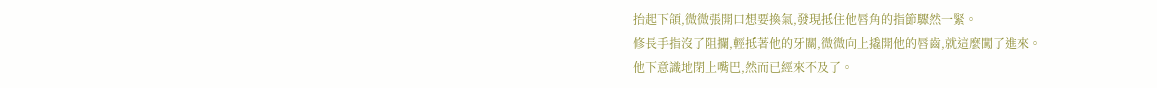抬起下頜,微微張開口想要換氣,發現抵住他唇角的指節驟然一緊。
修長手指沒了阻攔,輕抵著他的牙關,微微向上撬開他的唇齒,就這麼闖了進來。
他下意識地閉上嘴巴,然而已經來不及了。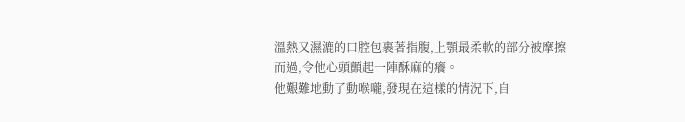溫熱又濕漉的口腔包裹著指腹,上顎最柔軟的部分被摩擦而過,令他心頭顫起一陣酥麻的癢。
他艱難地動了動喉嚨,發現在這樣的情況下,自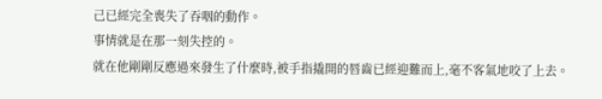己已經完全喪失了吞咽的動作。
事情就是在那一刻失控的。
就在他剛剛反應過來發生了什麼時,被手指撬開的唇齒已經迎難而上,毫不客氣地咬了上去。